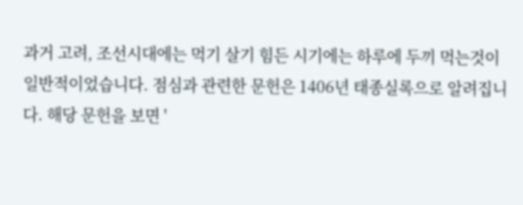과거 고려, 조선시대에는 먹기 살기 힘든 시기에는 하루에 두끼 먹는것이 일반적이었습니다. 점심과 관련한 문헌은 1406년 태종실록으로 알려집니다. 해당 문헌을 보면 '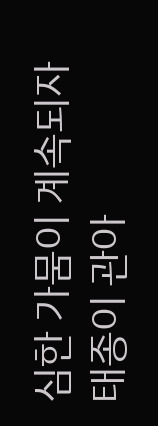심한 가뭄이 계속되자 태종이 관아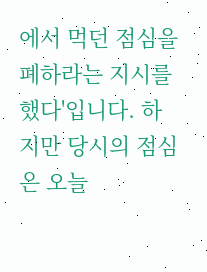에서 먹던 점심을 폐하라는 지시를 했다'입니다. 하지만 당시의 점심은 오늘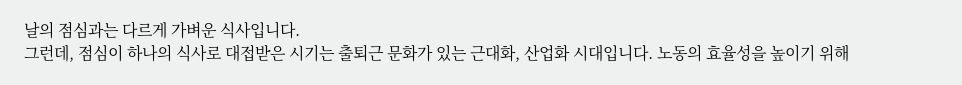날의 점심과는 다르게 가벼운 식사입니다.
그런데, 점심이 하나의 식사로 대접받은 시기는 출퇴근 문화가 있는 근대화, 산업화 시대입니다. 노동의 효율성을 높이기 위해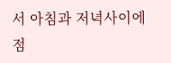서 아침과 저녁사이에 점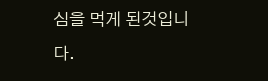심을 먹게 된것입니다.